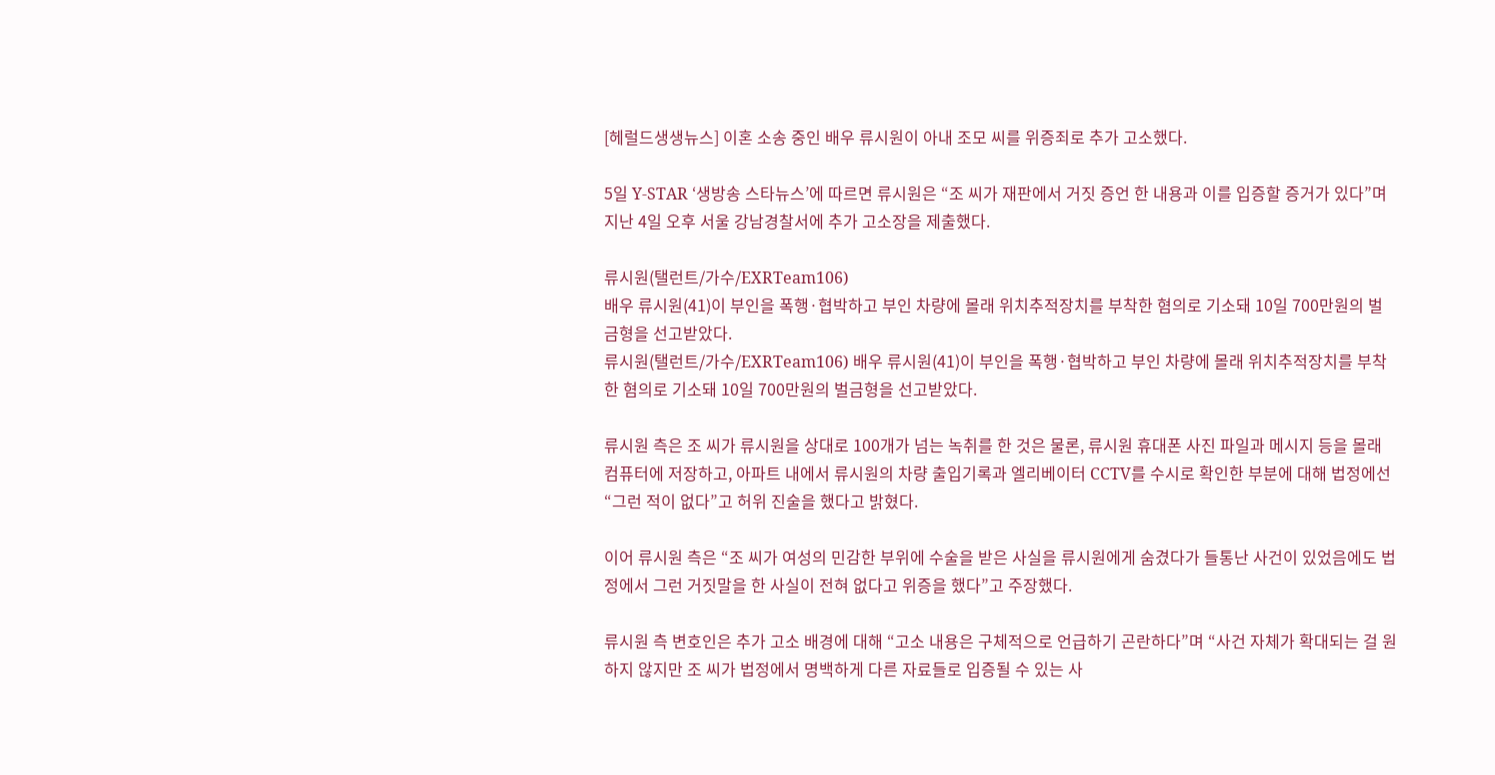[헤럴드생생뉴스] 이혼 소송 중인 배우 류시원이 아내 조모 씨를 위증죄로 추가 고소했다.

5일 Y-STAR ‘생방송 스타뉴스’에 따르면 류시원은 “조 씨가 재판에서 거짓 증언 한 내용과 이를 입증할 증거가 있다”며 지난 4일 오후 서울 강남경찰서에 추가 고소장을 제출했다.

류시원(탤런트/가수/EXRTeam106)
배우 류시원(41)이 부인을 폭행·협박하고 부인 차량에 몰래 위치추적장치를 부착한 혐의로 기소돼 10일 700만원의 벌금형을 선고받았다.
류시원(탤런트/가수/EXRTeam106) 배우 류시원(41)이 부인을 폭행·협박하고 부인 차량에 몰래 위치추적장치를 부착한 혐의로 기소돼 10일 700만원의 벌금형을 선고받았다.

류시원 측은 조 씨가 류시원을 상대로 100개가 넘는 녹취를 한 것은 물론, 류시원 휴대폰 사진 파일과 메시지 등을 몰래 컴퓨터에 저장하고, 아파트 내에서 류시원의 차량 출입기록과 엘리베이터 CCTV를 수시로 확인한 부분에 대해 법정에선 “그런 적이 없다”고 허위 진술을 했다고 밝혔다.

이어 류시원 측은 “조 씨가 여성의 민감한 부위에 수술을 받은 사실을 류시원에게 숨겼다가 들통난 사건이 있었음에도 법정에서 그런 거짓말을 한 사실이 전혀 없다고 위증을 했다”고 주장했다.

류시원 측 변호인은 추가 고소 배경에 대해 “고소 내용은 구체적으로 언급하기 곤란하다”며 “사건 자체가 확대되는 걸 원하지 않지만 조 씨가 법정에서 명백하게 다른 자료들로 입증될 수 있는 사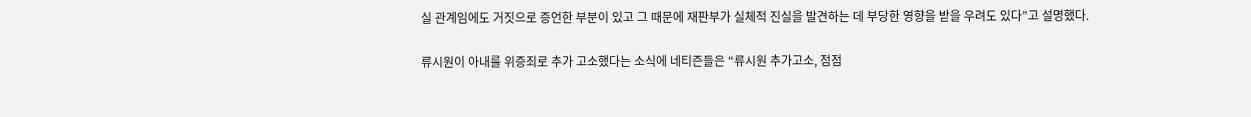실 관계임에도 거짓으로 증언한 부분이 있고 그 때문에 재판부가 실체적 진실을 발견하는 데 부당한 영향을 받을 우려도 있다”고 설명했다.

류시원이 아내를 위증죄로 추가 고소했다는 소식에 네티즌들은 “류시원 추가고소, 점점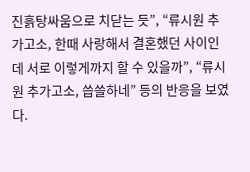진흙탕싸움으로 치닫는 듯”, “류시원 추가고소, 한때 사랑해서 결혼했던 사이인데 서로 이렇게까지 할 수 있을까”, “류시원 추가고소, 씁쓸하네” 등의 반응을 보였다.